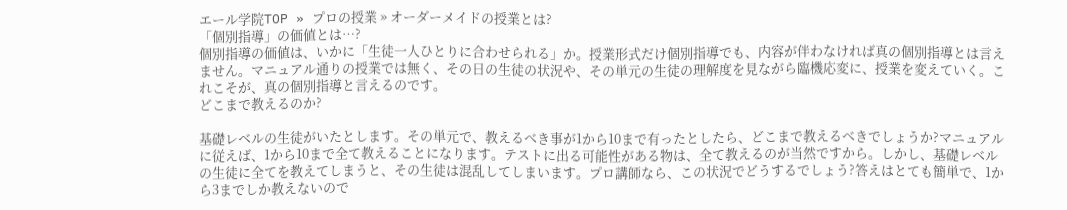エール学院TOP » プロの授業 » オーダーメイドの授業とは?
「個別指導」の価値とは…?
個別指導の価値は、いかに「生徒一人ひとりに合わせられる」か。授業形式だけ個別指導でも、内容が伴わなければ真の個別指導とは言えません。マニュアル通りの授業では無く、その日の生徒の状況や、その単元の生徒の理解度を見ながら臨機応変に、授業を変えていく。これこそが、真の個別指導と言えるのです。
どこまで教えるのか?

基礎レベルの生徒がいたとします。その単元で、教えるべき事が1から10まで有ったとしたら、どこまで教えるべきでしょうか?マニュアルに従えば、1から10まで全て教えることになります。テストに出る可能性がある物は、全て教えるのが当然ですから。しかし、基礎レベルの生徒に全てを教えてしまうと、その生徒は混乱してしまいます。プロ講師なら、この状況でどうするでしょう?答えはとても簡単で、1から3までしか教えないので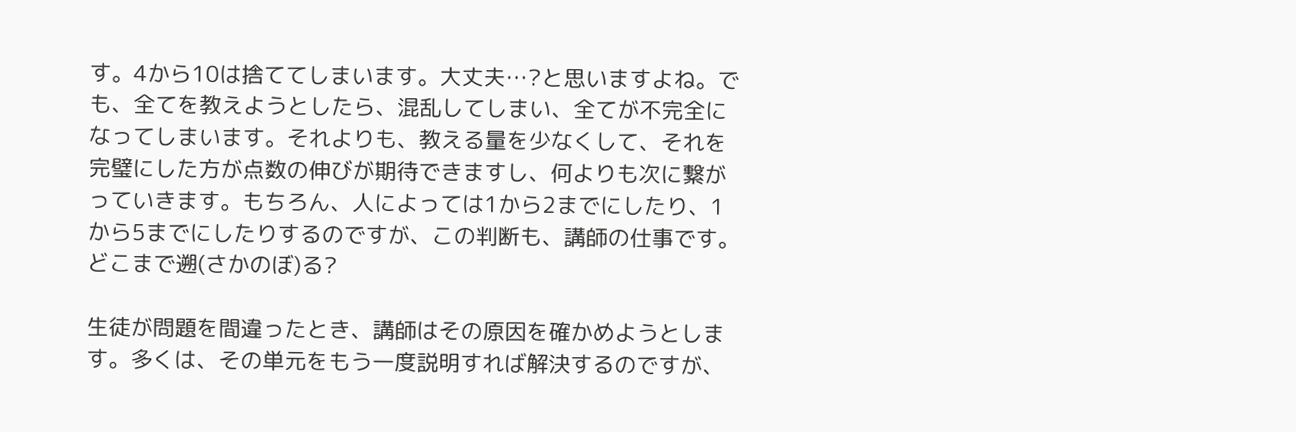す。4から10は捨ててしまいます。大丈夫…?と思いますよね。でも、全てを教えようとしたら、混乱してしまい、全てが不完全になってしまいます。それよりも、教える量を少なくして、それを完璧にした方が点数の伸びが期待できますし、何よりも次に繋がっていきます。もちろん、人によっては1から2までにしたり、1から5までにしたりするのですが、この判断も、講師の仕事です。
どこまで遡(さかのぼ)る?

生徒が問題を間違ったとき、講師はその原因を確かめようとします。多くは、その単元をもう一度説明すれば解決するのですが、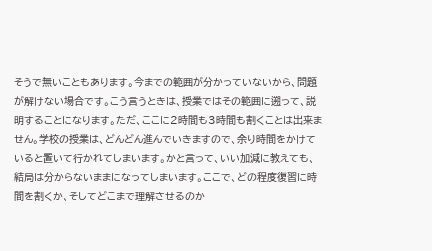そうで無いこともあります。今までの範囲が分かっていないから、問題が解けない場合です。こう言うときは、授業ではその範囲に遡って、説明することになります。ただ、ここに2時間も3時間も割くことは出来ません。学校の授業は、どんどん進んでいきますので、余り時間をかけていると置いて行かれてしまいます。かと言って、いい加減に教えても、結局は分からないままになってしまいます。ここで、どの程度復習に時間を割くか、そしてどこまで理解させるのか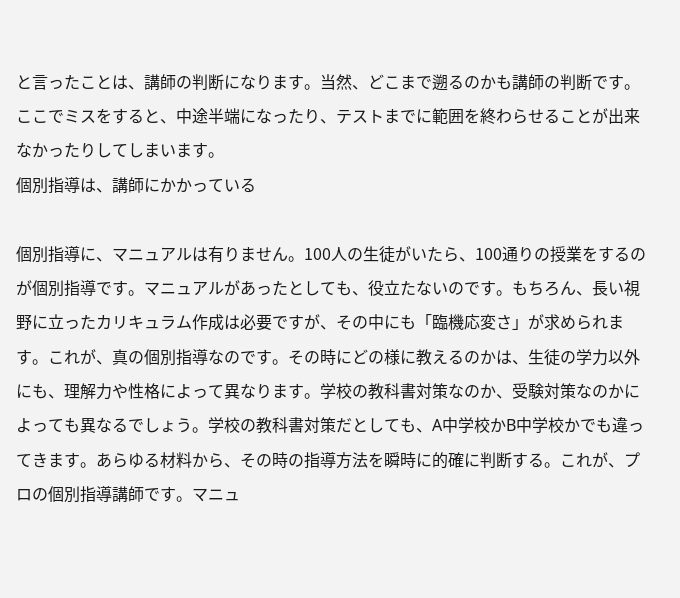と言ったことは、講師の判断になります。当然、どこまで遡るのかも講師の判断です。ここでミスをすると、中途半端になったり、テストまでに範囲を終わらせることが出来なかったりしてしまいます。
個別指導は、講師にかかっている

個別指導に、マニュアルは有りません。100人の生徒がいたら、100通りの授業をするのが個別指導です。マニュアルがあったとしても、役立たないのです。もちろん、長い視野に立ったカリキュラム作成は必要ですが、その中にも「臨機応変さ」が求められます。これが、真の個別指導なのです。その時にどの様に教えるのかは、生徒の学力以外にも、理解力や性格によって異なります。学校の教科書対策なのか、受験対策なのかによっても異なるでしょう。学校の教科書対策だとしても、A中学校かB中学校かでも違ってきます。あらゆる材料から、その時の指導方法を瞬時に的確に判断する。これが、プロの個別指導講師です。マニュ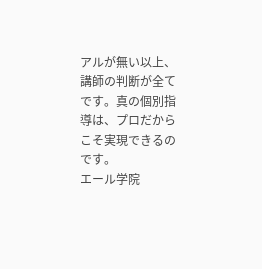アルが無い以上、講師の判断が全てです。真の個別指導は、プロだからこそ実現できるのです。
エール学院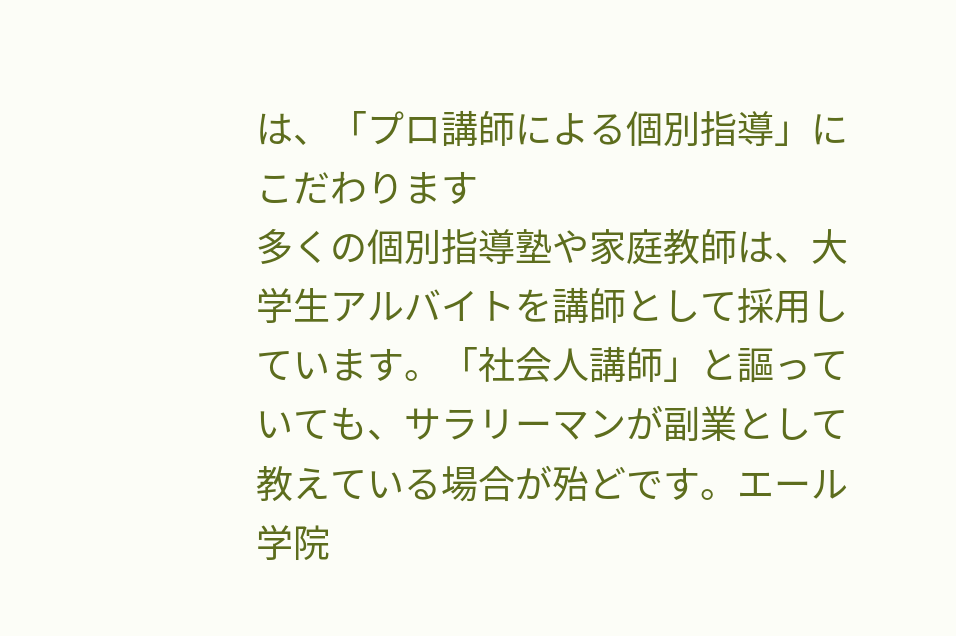は、「プロ講師による個別指導」にこだわります
多くの個別指導塾や家庭教師は、大学生アルバイトを講師として採用しています。「社会人講師」と謳っていても、サラリーマンが副業として教えている場合が殆どです。エール学院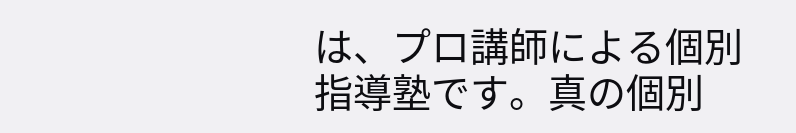は、プロ講師による個別指導塾です。真の個別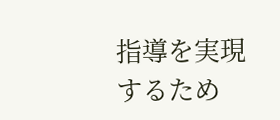指導を実現するため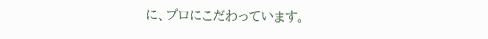に、プロにこだわっています。